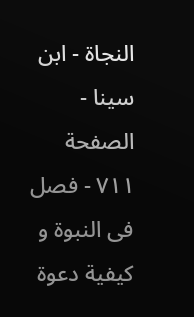النجاة - ابن سينا - الصفحة ٧١١ - فصل فى النبوة و كيفية دعوة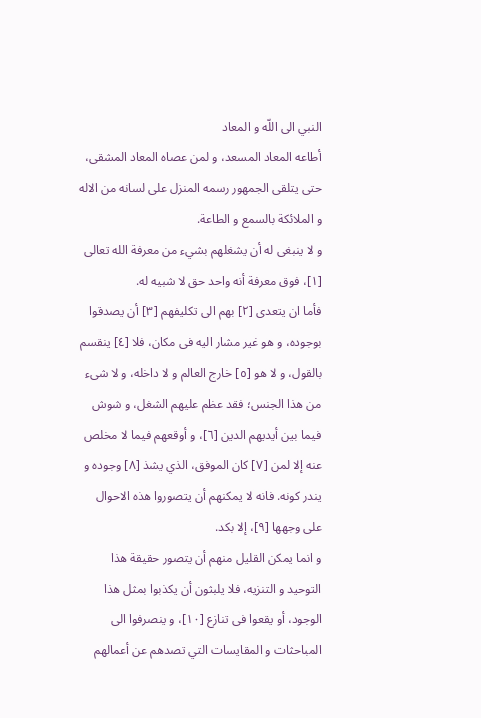النبي الى اللّه و المعاد
أطاعه المعاد المسعد، و لمن عصاه المعاد المشقى، حتى يتلقى الجمهور رسمه المنزل على لسانه من الاله و الملائكة بالسمع و الطاعة.
و لا ينبغى له أن يشغلهم بشيء من معرفة الله تعالى [١]، فوق معرفة أنه واحد حق لا شبيه له.
فأما ان يتعدى [٢] بهم الى تكليفهم [٣] أن يصدقوا بوجوده، و هو غير مشار اليه فى مكان، فلا [٤] ينقسم بالقول، و لا هو [٥] خارج العالم و لا داخله، و لا شىء من هذا الجنس؛ فقد عظم عليهم الشغل، و شوش فيما بين أيديهم الدين [٦]، و أوقعهم فيما لا مخلص عنه إلا لمن [٧] كان الموفق، الذي يشذ [٨] وجوده و يندر كونه. فانه لا يمكنهم أن يتصوروا هذه الاحوال على وجهها [٩]، إلا بكد.
و انما يمكن القليل منهم أن يتصور حقيقة هذا التوحيد و التنزيه، فلا يلبثون أن يكذبوا بمثل هذا الوجود، أو يقعوا فى تنازع [١٠]، و ينصرفوا الى المباحثات و المقايسات التي تصدهم عن أعمالهم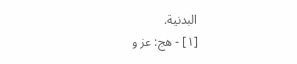البدنية.
[١] - هج: عز و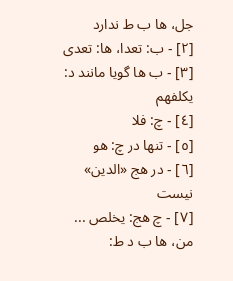جل، ها ب ط ندارد
[٢] - ب: تعدا، ها: تعدى
[٣] - ب ها گويا مانند د: يكلفهم
[٤] - چ: فلا
[٥] - تنها در چ: هو
[٦] - در هج «الدين» نيست
[٧] - چ هج: يخلص ... من، ها ب د ط: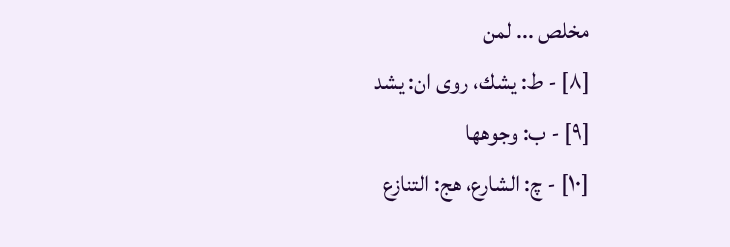مخلص ... لمن
[٨] - ط: يشك، روى ان: يشد
[٩] - ب: وجوهها
[١٠] - چ: الشارع، هج: التنازع